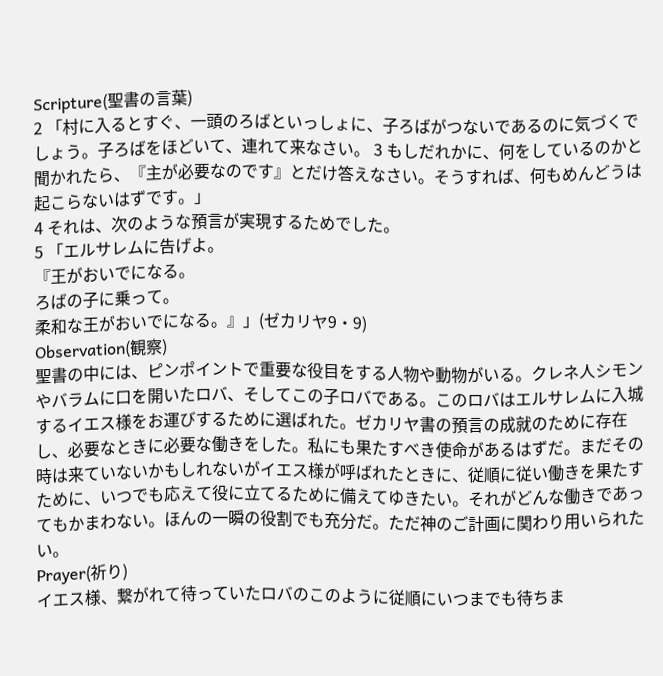Scripture(聖書の言葉)
2 「村に入るとすぐ、一頭のろばといっしょに、子ろばがつないであるのに気づくでしょう。子ろばをほどいて、連れて来なさい。 3 もしだれかに、何をしているのかと聞かれたら、『主が必要なのです』とだけ答えなさい。そうすれば、何もめんどうは起こらないはずです。」
4 それは、次のような預言が実現するためでした。
5 「エルサレムに告げよ。
『王がおいでになる。
ろばの子に乗って。
柔和な王がおいでになる。』」(ゼカリヤ9・9)
Observation(観察)
聖書の中には、ピンポイントで重要な役目をする人物や動物がいる。クレネ人シモンやバラムに口を開いたロバ、そしてこの子ロバである。このロバはエルサレムに入城するイエス様をお運びするために選ばれた。ゼカリヤ書の預言の成就のために存在し、必要なときに必要な働きをした。私にも果たすべき使命があるはずだ。まだその時は来ていないかもしれないがイエス様が呼ばれたときに、従順に従い働きを果たすために、いつでも応えて役に立てるために備えてゆきたい。それがどんな働きであってもかまわない。ほんの一瞬の役割でも充分だ。ただ神のご計画に関わり用いられたい。
Prayer(祈り)
イエス様、繋がれて待っていたロバのこのように従順にいつまでも待ちま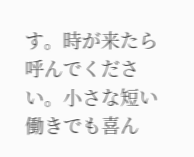す。時が来たら呼んでください。小さな短い働きでも喜ん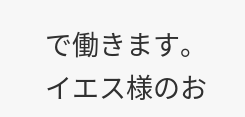で働きます。イエス様のお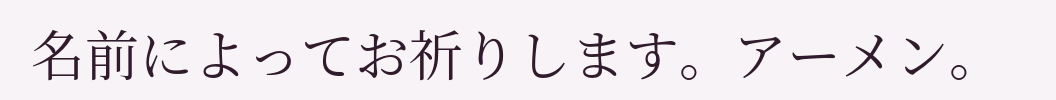名前によってお祈りします。アーメン。